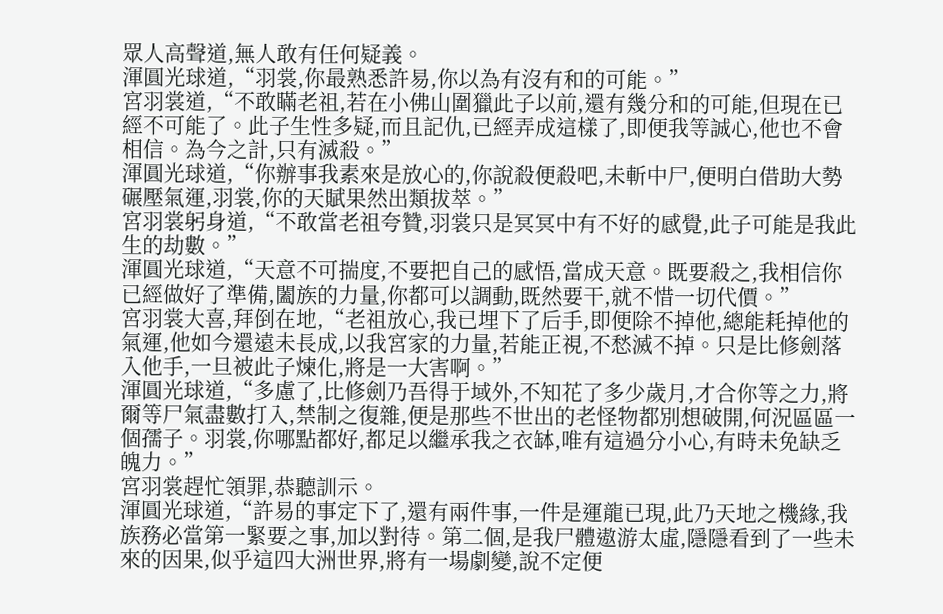眾人高聲道,無人敢有任何疑義。
渾圓光球道,“羽裳,你最熟悉許易,你以為有沒有和的可能。”
宮羽裳道,“不敢瞞老祖,若在小佛山圍獵此子以前,還有幾分和的可能,但現在已經不可能了。此子生性多疑,而且記仇,已經弄成這樣了,即便我等誠心,他也不會相信。為今之計,只有滅殺。”
渾圓光球道,“你辦事我素來是放心的,你說殺便殺吧,未斬中尸,便明白借助大勢碾壓氣運,羽裳,你的天賦果然出類拔萃。”
宮羽裳躬身道,“不敢當老祖夸贊,羽裳只是冥冥中有不好的感覺,此子可能是我此生的劫數。”
渾圓光球道,“天意不可揣度,不要把自己的感悟,當成天意。既要殺之,我相信你已經做好了準備,闔族的力量,你都可以調動,既然要干,就不惜一切代價。”
宮羽裳大喜,拜倒在地,“老祖放心,我已埋下了后手,即便除不掉他,總能耗掉他的氣運,他如今還遠未長成,以我宮家的力量,若能正視,不愁滅不掉。只是比修劍落入他手,一旦被此子煉化,將是一大害啊。”
渾圓光球道,“多慮了,比修劍乃吾得于域外,不知花了多少歲月,才合你等之力,將爾等尸氣盡數打入,禁制之復雜,便是那些不世出的老怪物都別想破開,何況區區一個孺子。羽裳,你哪點都好,都足以繼承我之衣缽,唯有這過分小心,有時未免缺乏魄力。”
宮羽裳趕忙領罪,恭聽訓示。
渾圓光球道,“許易的事定下了,還有兩件事,一件是運龍已現,此乃天地之機緣,我族務必當第一緊要之事,加以對待。第二個,是我尸體遨游太虛,隱隱看到了一些未來的因果,似乎這四大洲世界,將有一場劇變,說不定便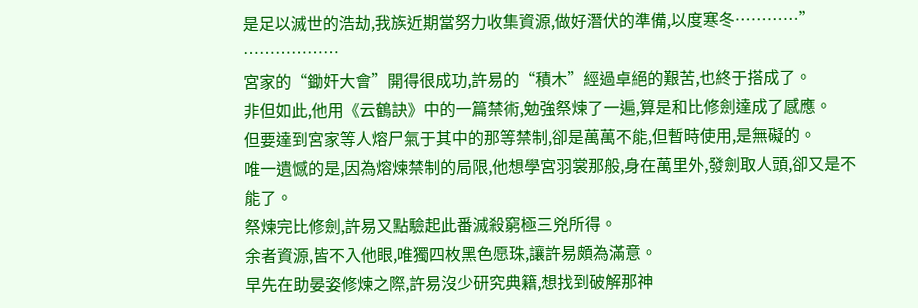是足以滅世的浩劫,我族近期當努力收集資源,做好潛伏的準備,以度寒冬…………”
………………
宮家的“鋤奸大會”開得很成功,許易的“積木”經過卓絕的艱苦,也終于搭成了。
非但如此,他用《云鶴訣》中的一篇禁術,勉強祭煉了一遍,算是和比修劍達成了感應。
但要達到宮家等人熔尸氣于其中的那等禁制,卻是萬萬不能,但暫時使用,是無礙的。
唯一遺憾的是,因為熔煉禁制的局限,他想學宮羽裳那般,身在萬里外,發劍取人頭,卻又是不能了。
祭煉完比修劍,許易又點驗起此番滅殺窮極三兇所得。
余者資源,皆不入他眼,唯獨四枚黑色愿珠,讓許易頗為滿意。
早先在助晏姿修煉之際,許易沒少研究典籍,想找到破解那神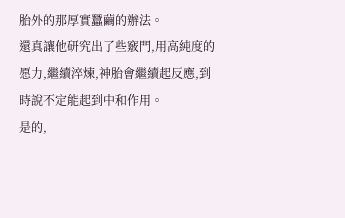胎外的那厚實蠶繭的辦法。
還真讓他研究出了些竅門,用高純度的愿力,繼續淬煉,神胎會繼續起反應,到時說不定能起到中和作用。
是的,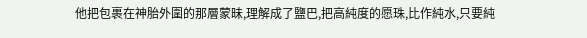他把包裹在神胎外圍的那層蒙昧,理解成了鹽巴,把高純度的愿珠,比作純水,只要純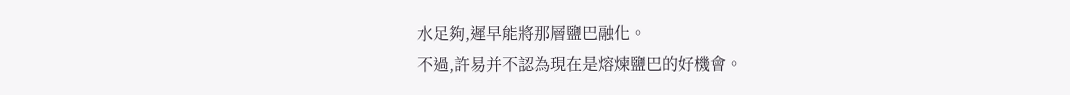水足夠,遲早能將那層鹽巴融化。
不過,許易并不認為現在是熔煉鹽巴的好機會。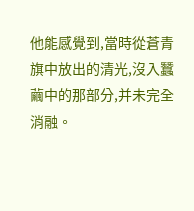他能感覺到,當時從蒼青旗中放出的清光,沒入蠶繭中的那部分,并未完全消融。